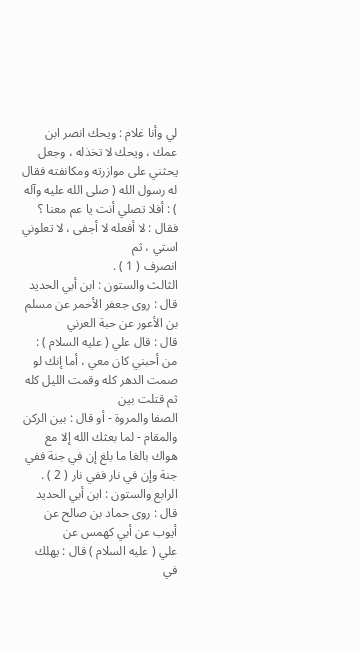لي وأنا غلام : ويحك انصر ابن عمك ، ويحك لا تخذله ، وجعل يحثني على موازرته ومكانفته فقال
له رسول الله ( صلى الله عليه وآله ) : أفلا تصلي أنت يا عم معنا ؟ فقال : لا أفعله لا أجفى ، لا تعلوني استي ، ثم
انصرف ( 1 ) .
الثالث والستون : ابن أبي الحديد قال : روى جعفر الأحمر عن مسلم بن الأعور عن حبة العرني
قال : قال علي ( عليه السلام ) : من أحبني كان معي ، أما إنك لو صمت الدهر كله وقمت الليل كله ثم قتلت بين
الصفا والمروة - أو قال : بين الركن والمقام - لما بعثك الله إلا مع هواك بالغا ما بلغ إن في جنة ففي
جنة وإن في نار ففي نار ( 2 ) .
الرابع والستون : ابن أبي الحديد قال : روى حماد بن صالح عن أيوب عن أبي كهمس عن
علي ( عليه السلام ) قال : يهلك في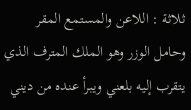ثلاثة : اللاعن والمستمع المقر وحامل الوزر وهو الملك المترف الذي
يتقرب إليه بلعني ويبرأ عنده من ديني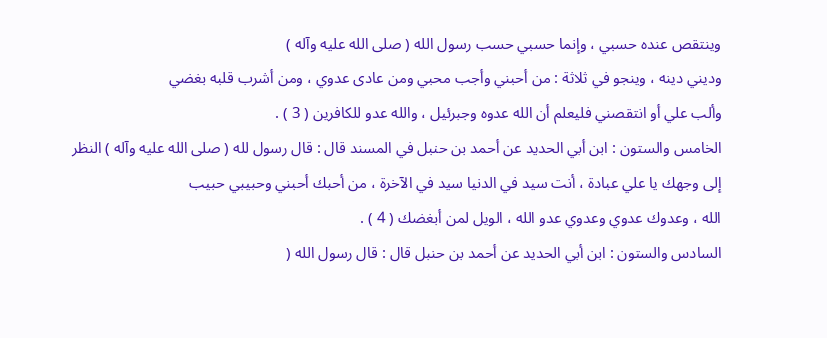وينتقص عنده حسبي ، وإنما حسبي حسب رسول الله ( صلى الله عليه وآله )
وديني دينه ، وينجو في ثلاثة : من أحبني وأجب محبي ومن عادى عدوي ، ومن أشرب قلبه بغضي
وألب علي أو انتقصني فليعلم أن الله عدوه وجبرئيل ، والله عدو للكافرين ( 3 ) .
الخامس والستون : ابن أبي الحديد عن أحمد بن حنبل في المسند قال : قال رسول لله ( صلى الله عليه وآله ) النظر
إلى وجهك يا علي عبادة ، أنت سيد في الدنيا سيد في الآخرة ، من أحبك أحبني وحبيبي حبيب
الله ، وعدوك عدوي وعدوي عدو الله ، الويل لمن أبغضك ( 4 ) .
السادس والستون : ابن أبي الحديد عن أحمد بن حنبل قال : قال رسول الله (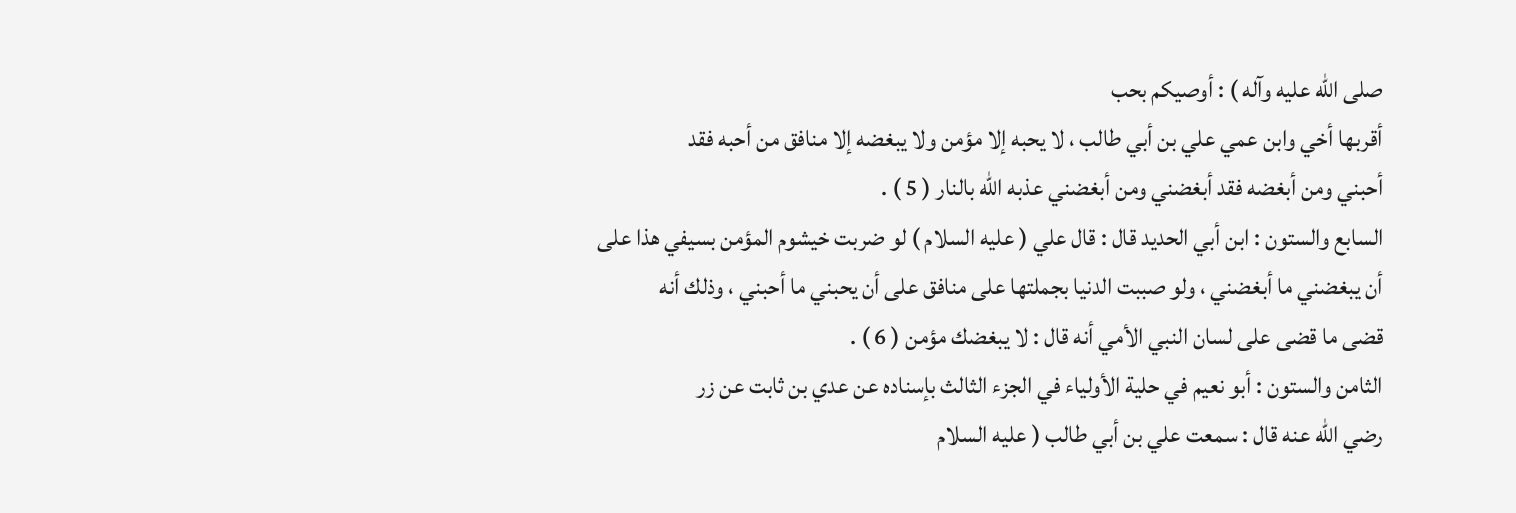صلى الله عليه وآله ) : أوصيكم بحب
أقربها أخي وابن عمي علي بن أبي طالب ، لا يحبه إلا مؤمن ولا يبغضه إلا منافق من أحبه فقد
أحبني ومن أبغضه فقد أبغضني ومن أبغضني عذبه الله بالنار ( 5 ) .
السابع والستون : ابن أبي الحديد قال : قال علي ( عليه السلام ) لو ضربت خيشوم المؤمن بسيفي هذا على
أن يبغضني ما أبغضني ، ولو صببت الدنيا بجملتها على منافق على أن يحبني ما أحبني ، وذلك أنه
قضى ما قضى على لسان النبي الأمي أنه قال : لا يبغضك مؤمن ( 6 ) .
الثامن والستون : أبو نعيم في حلية الأولياء في الجزء الثالث بإسناده عن عدي بن ثابت عن زر
رضي الله عنه قال : سمعت علي بن أبي طالب ( عليه السلام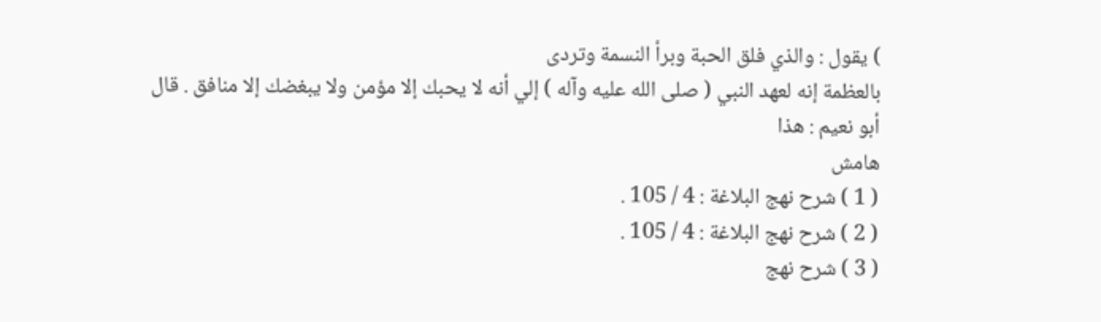) يقول : والذي فلق الحبة وبرأ النسمة وتردى
بالعظمة إنه لعهد النبي ( صلى الله عليه وآله ) إلي أنه لا يحبك إلا مؤمن ولا يبغضك إلا منافق . قال أبو نعيم : هذا
هامش
( 1 ) شرح نهج البلاغة : 4 / 105 .
( 2 ) شرح نهج البلاغة : 4 / 105 .
( 3 ) شرح نهج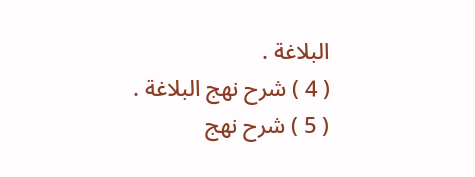البلاغة .
( 4 ) شرح نهج البلاغة .
( 5 ) شرح نهج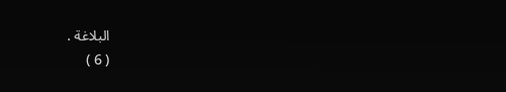البلاغة .
( 6 )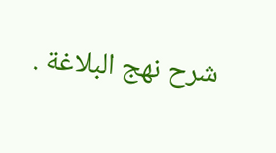شرح نهج البلاغة .